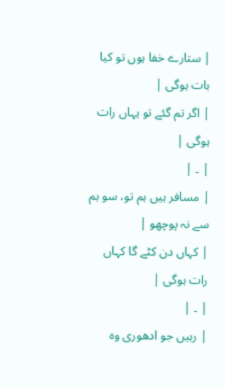| ستارے خفا ہوں تو کیا بات ہوگی |
| اگر تم گئے تو یہاں رات ہوگی |
| ۔ |
| مسافر ہیں ہم تو، سو ہم سے نہ پوچھو |
| کہاں دن کٹے گا کہاں رات ہوگی |
| ۔ |
| رہیں جو ادھوری وہ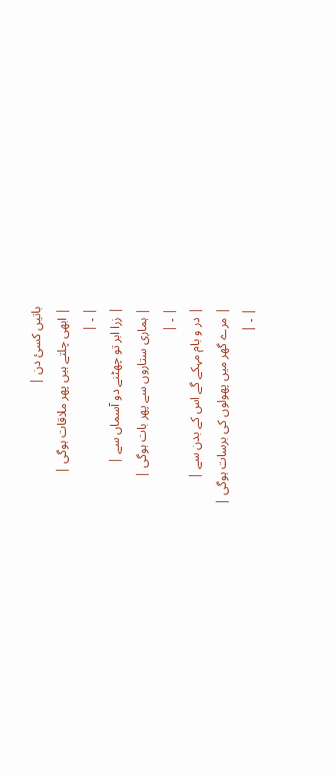باتیں کسئ دن |
| ابھی چلتے ہیں پھر ملاقات ہوگی |
| ۔ |
| زرا ابر تو چھٹنے دو آسماں سے |
| ہماری ستاروں سے پھر بات ہوگی |
| ۔ |
| در و بام مہکے گے اس کے بدن سے |
| مرے گھر میں پھولوں کی برسات ہوگی |
| ۔ |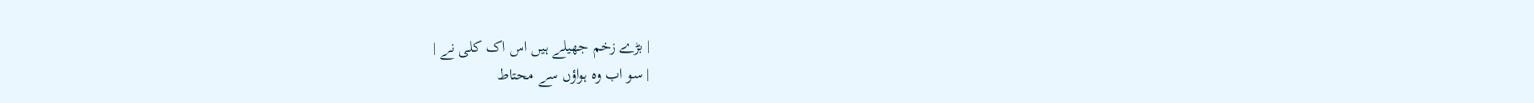| بڑے زخم جھیلے ہیں اس اک کلی نے |
| سو اب وہ ہواؤں سے محتاط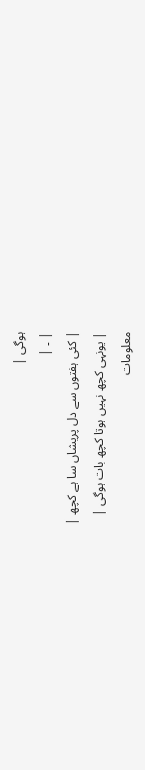ہوگی |
| ۔ |
| کئی ہفتوں سے دل پریشاں سا ہے کچھ |
| یونہی کچھ نہیں ہوتا کچھ بات ہوگی |
معلومات